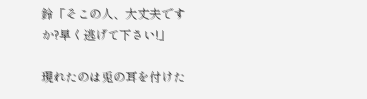鈴「そこの人、大丈夫ですか?早く逃げて下さい!」

現れたのは兎の耳を付けた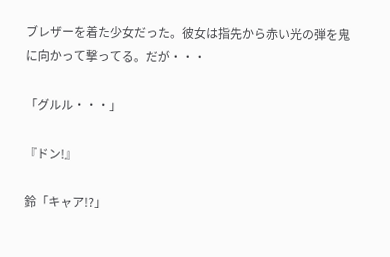ブレザーを着た少女だった。彼女は指先から赤い光の弾を鬼に向かって撃ってる。だが・・・

「グルル・・・」

『ドン!』

鈴「キャア!?」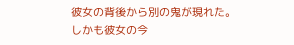彼女の背後から別の鬼が現れた。しかも彼女の今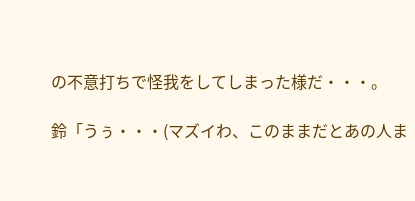の不意打ちで怪我をしてしまった様だ・・・。

鈴「うぅ・・・(マズイわ、このままだとあの人ま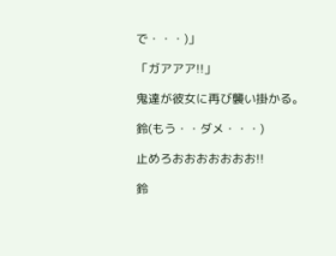で・・・)」

「ガアアア!!」

鬼達が彼女に再び襲い掛かる。

鈴(もう・・ダメ・・・)

止めろおおおおおおお!!

鈴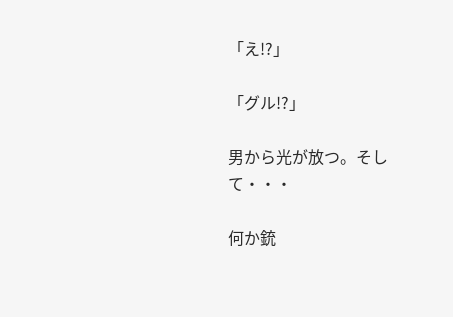「え!?」

「グル!?」

男から光が放つ。そして・・・

何か銃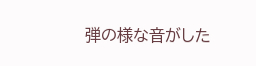弾の様な音がした